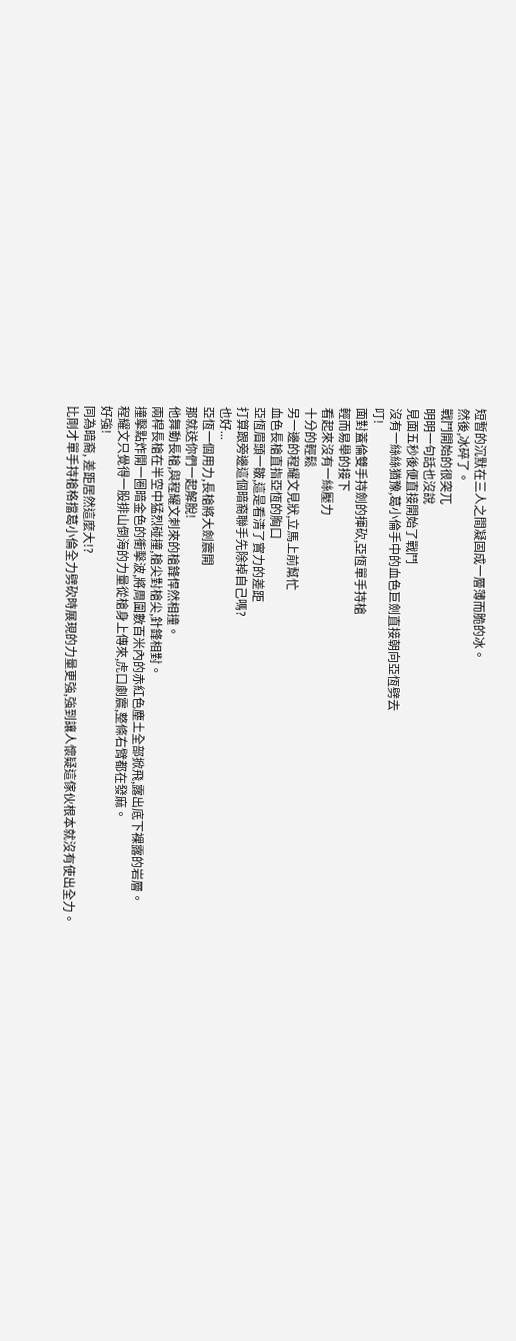短暫的沉默在三人之間凝固成一層薄而脆的冰。
然後,冰碎了。
戰鬥開始的很突兀
明明一句話也沒說
見面五秒後便直接開始了戰鬥
沒有一絲絲猶豫,葛小倫手中的血色巨劍直接朝向亞恆劈去
叮!
面對蓋倫雙手持劍的揮砍,亞恆單手持槍
輕而易舉的接下
看起來沒有一絲壓力
十分的輕鬆
另一邊的程耀文見狀,立馬上前幫忙
血色長槍直指亞恆的胸口
亞恆眉頭一皺,這是看清了實力的差距
打算跟旁邊這個暗裔聯手先除掉自己嗎?
也好...
亞恆一個用力,長槍將大劍震開
那就送你們一起解脫!
他舞動長槍,與程耀文刺來的槍鋒悍然相撞。
兩桿長槍在半空中猛烈碰撞,槍尖對槍尖,針鋒相對。
撞擊點炸開一圈暗金色的衝擊波,將周圍數百米內的赤紅色塵土全部掀飛,露出底下裸露的岩層。
程耀文只覺得一股排山倒海的力量從槍身上傳來,虎口劇震,整條右臂都在發麻。
好強!
同為暗裔, 差距居然這麼大!?
比剛才單手持槍格擋葛小倫全力劈砍時展現的力量更強,強到讓人懷疑這傢伙根本就沒有使出全力。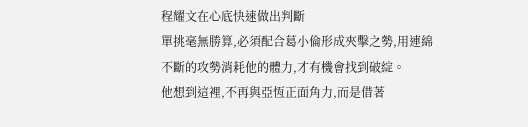程耀文在心底快速做出判斷
單挑毫無勝算,必須配合葛小倫形成夾擊之勢,用連綿不斷的攻勢消耗他的體力,才有機會找到破綻。
他想到這裡,不再與亞恆正面角力,而是借著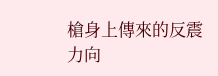槍身上傳來的反震力向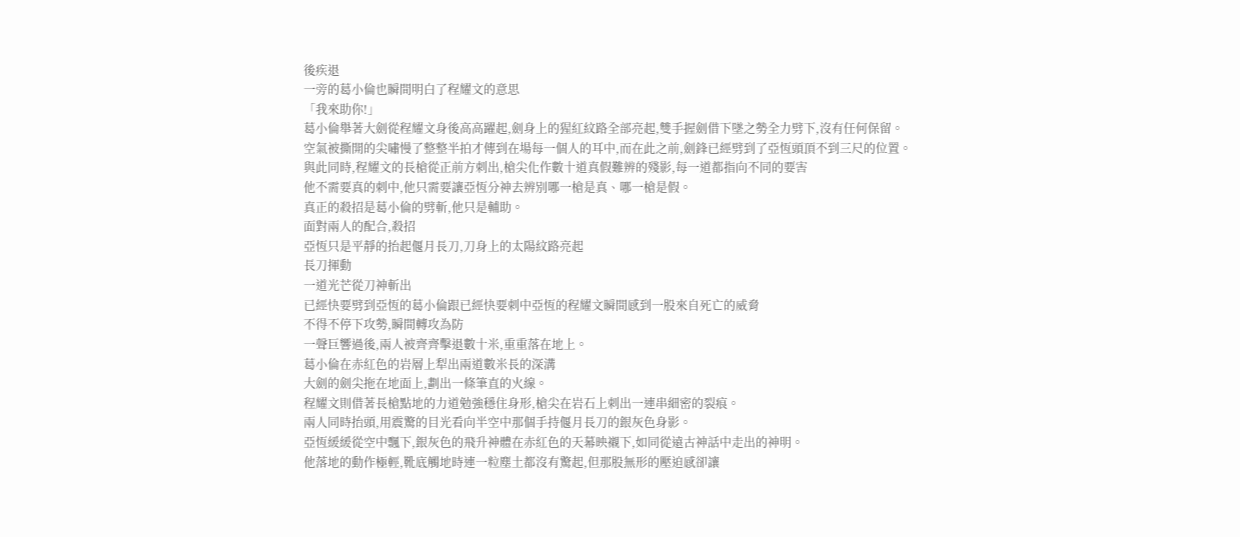後疾退
一旁的葛小倫也瞬間明白了程耀文的意思
「我來助你!」
葛小倫舉著大劍從程耀文身後高高躍起,劍身上的猩紅紋路全部亮起,雙手握劍借下墜之勢全力劈下,沒有任何保留。
空氣被撕開的尖嘯慢了整整半拍才傳到在場每一個人的耳中,而在此之前,劍鋒已經劈到了亞恆頭頂不到三尺的位置。
與此同時,程耀文的長槍從正前方刺出,槍尖化作數十道真假難辨的殘影,每一道都指向不同的要害
他不需要真的刺中,他只需要讓亞恆分神去辨別哪一槍是真、哪一槍是假。
真正的殺招是葛小倫的劈斬,他只是輔助。
面對兩人的配合,殺招
亞恆只是平靜的抬起偃月長刀,刀身上的太陽紋路亮起
長刀揮動
一道光芒從刀神斬出
已經快要劈到亞恆的葛小倫跟已經快要刺中亞恆的程耀文瞬間感到一股來自死亡的威脅
不得不停下攻勢,瞬間轉攻為防
一聲巨響過後,兩人被齊齊擊退數十米,重重落在地上。
葛小倫在赤紅色的岩層上犁出兩道數米長的深溝
大劍的劍尖拖在地面上,劃出一條筆直的火線。
程耀文則借著長槍點地的力道勉強穩住身形,槍尖在岩石上刺出一連串細密的裂痕。
兩人同時抬頭,用震驚的目光看向半空中那個手持偃月長刀的銀灰色身影。
亞恆緩緩從空中飄下,銀灰色的飛升神體在赤紅色的天幕映襯下,如同從遠古神話中走出的神明。
他落地的動作極輕,靴底觸地時連一粒塵土都沒有驚起,但那股無形的壓迫感卻讓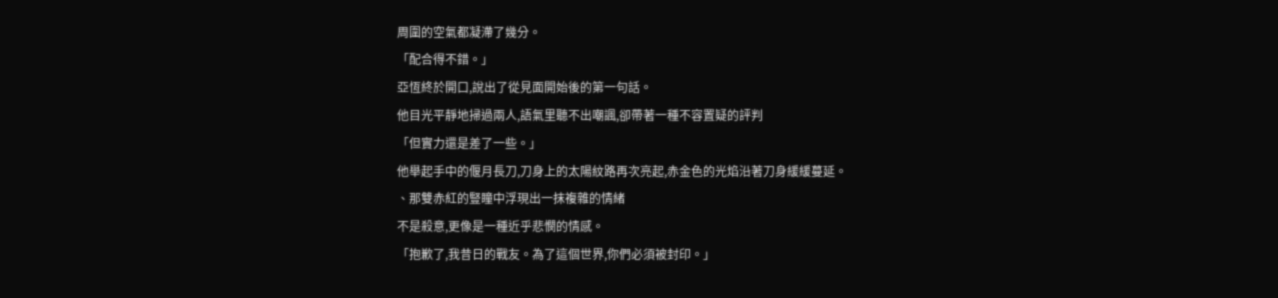周圍的空氣都凝滯了幾分。
「配合得不錯。」
亞恆終於開口,說出了從見面開始後的第一句話。
他目光平靜地掃過兩人,語氣里聽不出嘲諷,卻帶著一種不容置疑的評判
「但實力還是差了一些。」
他舉起手中的偃月長刀,刀身上的太陽紋路再次亮起,赤金色的光焰沿著刀身緩緩蔓延。
、那雙赤紅的豎瞳中浮現出一抹複雜的情緒
不是殺意,更像是一種近乎悲憫的情感。
「抱歉了,我昔日的戰友。為了這個世界,你們必須被封印。」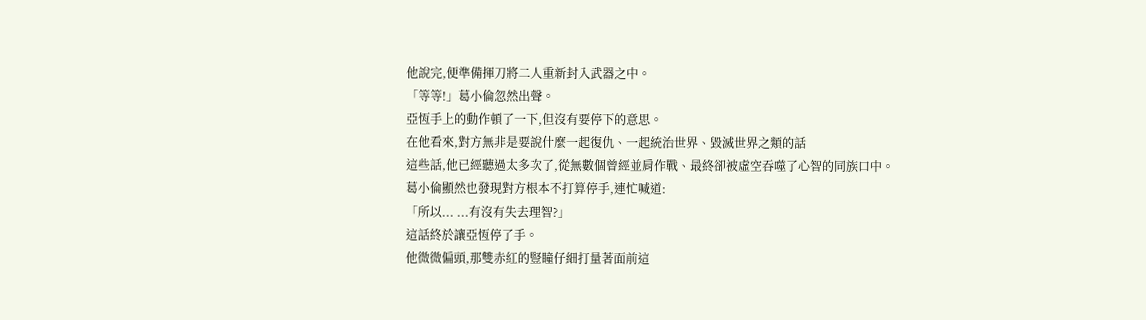他說完,便準備揮刀將二人重新封入武器之中。
「等等!」葛小倫忽然出聲。
亞恆手上的動作頓了一下,但沒有要停下的意思。
在他看來,對方無非是要說什麼一起復仇、一起統治世界、毀滅世界之類的話
這些話,他已經聽過太多次了,從無數個曾經並肩作戰、最終卻被虛空吞噬了心智的同族口中。
葛小倫顯然也發現對方根本不打算停手,連忙喊道:
「所以... ...有沒有失去理智?」
這話終於讓亞恆停了手。
他微微偏頭,那雙赤紅的豎瞳仔細打量著面前這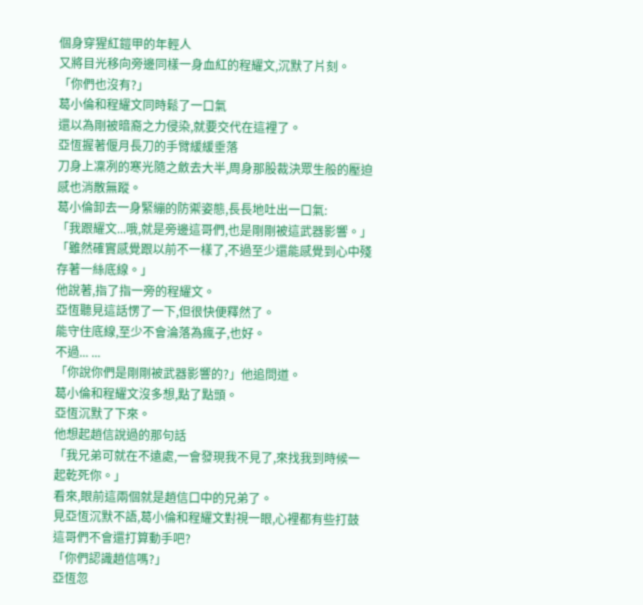個身穿猩紅鎧甲的年輕人
又將目光移向旁邊同樣一身血紅的程耀文,沉默了片刻。
「你們也沒有?」
葛小倫和程耀文同時鬆了一口氣
還以為剛被暗裔之力侵染,就要交代在這裡了。
亞恆握著偃月長刀的手臂緩緩垂落
刀身上凜冽的寒光隨之斂去大半,周身那股裁決眾生般的壓迫感也消散無蹤。
葛小倫卸去一身緊繃的防禦姿態,長長地吐出一口氣:
「我跟耀文...哦,就是旁邊這哥們,也是剛剛被這武器影響。」
「雖然確實感覺跟以前不一樣了,不過至少還能感覺到心中殘存著一絲底線。」
他說著,指了指一旁的程耀文。
亞恆聽見這話愣了一下,但很快便釋然了。
能守住底線,至少不會淪落為瘋子,也好。
不過... ...
「你說你們是剛剛被武器影響的?」他追問道。
葛小倫和程耀文沒多想,點了點頭。
亞恆沉默了下來。
他想起趙信說過的那句話
「我兄弟可就在不遠處,一會發現我不見了,來找我到時候一起乾死你。」
看來,眼前這兩個就是趙信口中的兄弟了。
見亞恆沉默不語,葛小倫和程耀文對視一眼,心裡都有些打鼓
這哥們不會還打算動手吧?
「你們認識趙信嗎?」
亞恆忽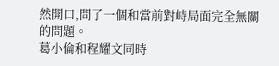然開口,問了一個和當前對峙局面完全無關的問題。
葛小倫和程耀文同時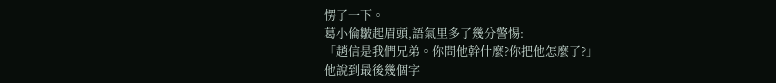愣了一下。
葛小倫皺起眉頭,語氣里多了幾分警惕:
「趙信是我們兄弟。你問他幹什麼?你把他怎麼了?」
他說到最後幾個字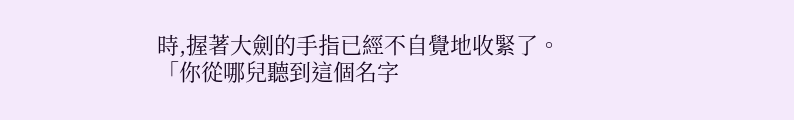時,握著大劍的手指已經不自覺地收緊了。
「你從哪兒聽到這個名字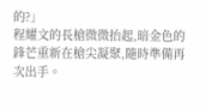的?」
程耀文的長槍微微抬起,暗金色的鋒芒重新在槍尖凝聚,隨時準備再次出手。